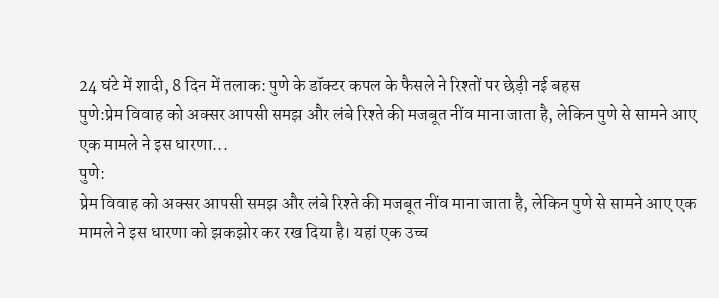24 घंटे में शादी, 8 दिन में तलाक: पुणे के डॉक्टर कपल के फैसले ने रिश्तों पर छेड़ी नई बहस
पुणे:प्रेम विवाह को अक्सर आपसी समझ और लंबे रिश्ते की मजबूत नींव माना जाता है, लेकिन पुणे से सामने आए एक मामले ने इस धारणा...
पुणे:
प्रेम विवाह को अक्सर आपसी समझ और लंबे रिश्ते की मजबूत नींव माना जाता है, लेकिन पुणे से सामने आए एक मामले ने इस धारणा को झकझोर कर रख दिया है। यहां एक उच्च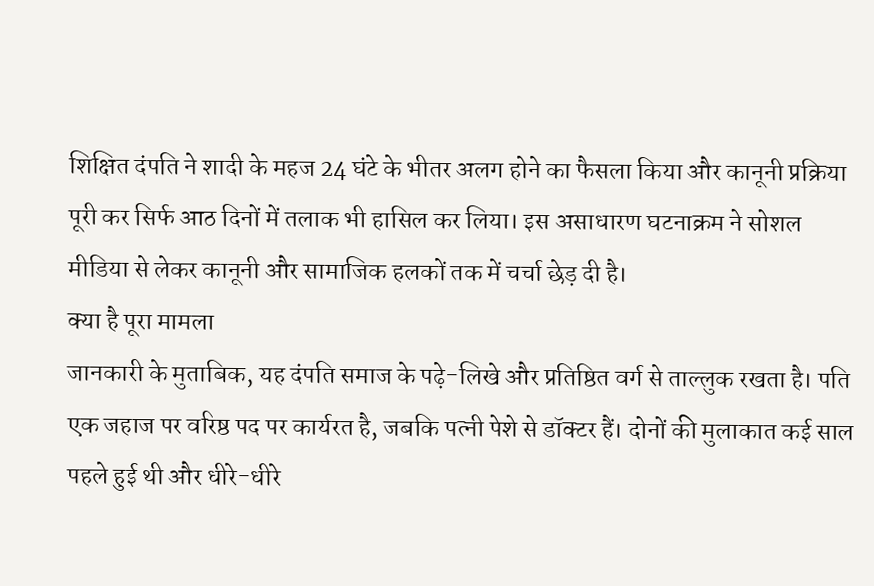शिक्षित दंपति ने शादी के महज 24 घंटे के भीतर अलग होने का फैसला किया और कानूनी प्रक्रिया पूरी कर सिर्फ आठ दिनों में तलाक भी हासिल कर लिया। इस असाधारण घटनाक्रम ने सोशल मीडिया से लेकर कानूनी और सामाजिक हलकों तक में चर्चा छेड़ दी है।
क्या है पूरा मामला
जानकारी के मुताबिक, यह दंपति समाज के पढ़े-लिखे और प्रतिष्ठित वर्ग से ताल्लुक रखता है। पति एक जहाज पर वरिष्ठ पद पर कार्यरत है, जबकि पत्नी पेशे से डॉक्टर हैं। दोनों की मुलाकात कई साल पहले हुई थी और धीरे-धीरे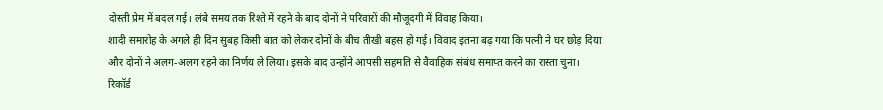दोस्ती प्रेम में बदल गई। लंबे समय तक रिश्ते में रहने के बाद दोनों ने परिवारों की मौजूदगी में विवाह किया।
शादी समारोह के अगले ही दिन सुबह किसी बात को लेकर दोनों के बीच तीखी बहस हो गई। विवाद इतना बढ़ गया कि पत्नी ने घर छोड़ दिया और दोनों ने अलग-अलग रहने का निर्णय ले लिया। इसके बाद उन्होंने आपसी सहमति से वैवाहिक संबंध समाप्त करने का रास्ता चुना।
रिकॉर्ड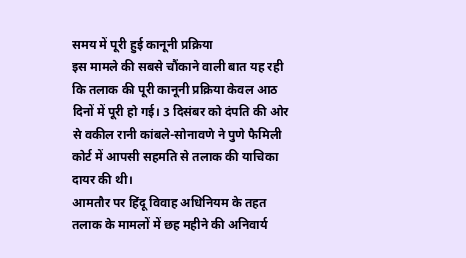समय में पूरी हुई कानूनी प्रक्रिया
इस मामले की सबसे चौंकाने वाली बात यह रही कि तलाक की पूरी कानूनी प्रक्रिया केवल आठ दिनों में पूरी हो गई। 3 दिसंबर को दंपति की ओर से वकील रानी कांबले-सोनावणे ने पुणे फैमिली कोर्ट में आपसी सहमति से तलाक की याचिका दायर की थी।
आमतौर पर हिंदू विवाह अधिनियम के तहत तलाक के मामलों में छह महीने की अनिवार्य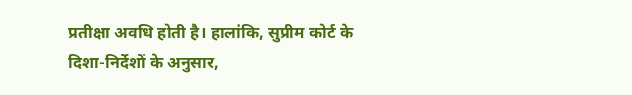प्रतीक्षा अवधि होती है। हालांकि, सुप्रीम कोर्ट के दिशा-निर्देशों के अनुसार,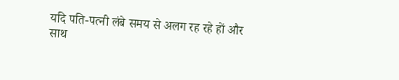यदि पति-पत्नी लंबे समय से अलग रह रहे हों और साथ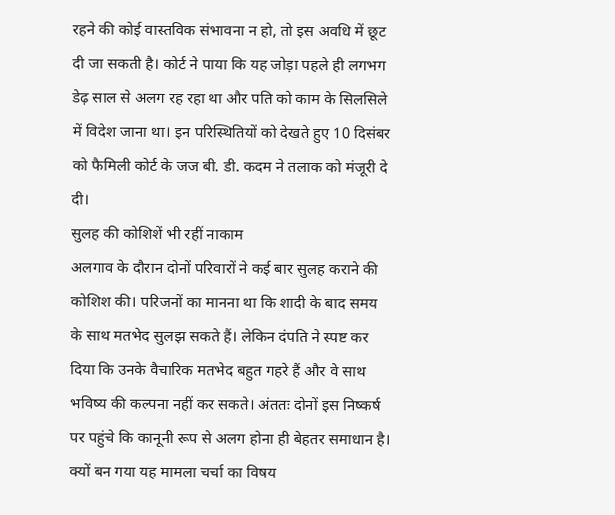रहने की कोई वास्तविक संभावना न हो, तो इस अवधि में छूट दी जा सकती है। कोर्ट ने पाया कि यह जोड़ा पहले ही लगभग डेढ़ साल से अलग रह रहा था और पति को काम के सिलसिले में विदेश जाना था। इन परिस्थितियों को देखते हुए 10 दिसंबर को फैमिली कोर्ट के जज बी. डी. कदम ने तलाक को मंजूरी दे दी।
सुलह की कोशिशें भी रहीं नाकाम
अलगाव के दौरान दोनों परिवारों ने कई बार सुलह कराने की कोशिश की। परिजनों का मानना था कि शादी के बाद समय के साथ मतभेद सुलझ सकते हैं। लेकिन दंपति ने स्पष्ट कर दिया कि उनके वैचारिक मतभेद बहुत गहरे हैं और वे साथ भविष्य की कल्पना नहीं कर सकते। अंततः दोनों इस निष्कर्ष पर पहुंचे कि कानूनी रूप से अलग होना ही बेहतर समाधान है।
क्यों बन गया यह मामला चर्चा का विषय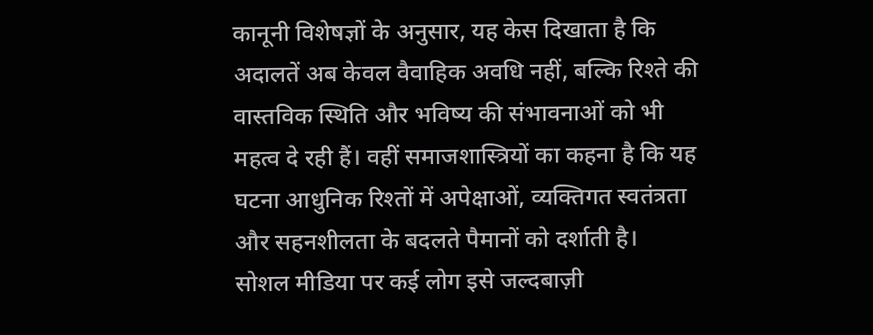कानूनी विशेषज्ञों के अनुसार, यह केस दिखाता है कि अदालतें अब केवल वैवाहिक अवधि नहीं, बल्कि रिश्ते की वास्तविक स्थिति और भविष्य की संभावनाओं को भी महत्व दे रही हैं। वहीं समाजशास्त्रियों का कहना है कि यह घटना आधुनिक रिश्तों में अपेक्षाओं, व्यक्तिगत स्वतंत्रता और सहनशीलता के बदलते पैमानों को दर्शाती है।
सोशल मीडिया पर कई लोग इसे जल्दबाज़ी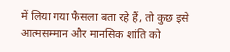में लिया गया फैसला बता रहे हैं, तो कुछ इसे आत्मसम्मान और मानसिक शांति को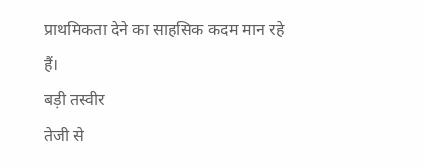प्राथमिकता देने का साहसिक कदम मान रहे हैं।
बड़ी तस्वीर
तेजी से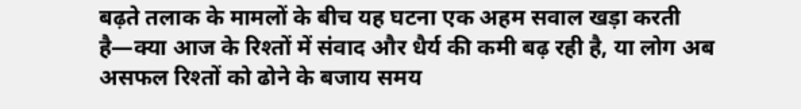बढ़ते तलाक के मामलों के बीच यह घटना एक अहम सवाल खड़ा करती है—क्या आज के रिश्तों में संवाद और धैर्य की कमी बढ़ रही है, या लोग अब असफल रिश्तों को ढोने के बजाय समय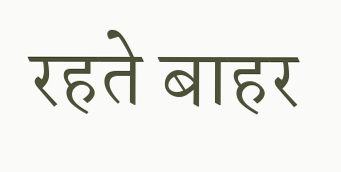रहते बाहर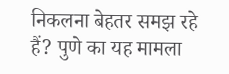निकलना बेहतर समझ रहे हैं? पुणे का यह मामला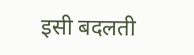इसी बदलती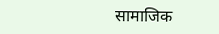सामाजिक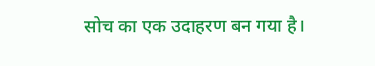सोच का एक उदाहरण बन गया है।